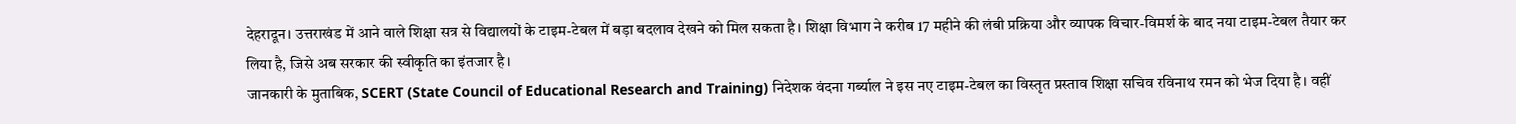देहरादून। उत्तराखंड में आने वाले शिक्षा सत्र से विद्यालयों के टाइम-टेबल में बड़ा बदलाव देखने को मिल सकता है। शिक्षा विभाग ने करीब 17 महीने की लंबी प्रक्रिया और व्यापक विचार-विमर्श के बाद नया टाइम-टेबल तैयार कर लिया है, जिसे अब सरकार की स्वीकृति का इंतजार है।
जानकारी के मुताबिक, SCERT (State Council of Educational Research and Training) निदेशक वंदना गर्ब्याल ने इस नए टाइम-टेबल का विस्तृत प्रस्ताव शिक्षा सचिव रविनाथ रमन को भेज दिया है। वहीं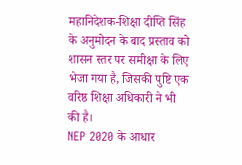महानिदेशक-शिक्षा दीप्ति सिंह के अनुमोदन के बाद प्रस्ताव को शासन स्तर पर समीक्षा के लिए भेजा गया है, जिसकी पुष्टि एक वरिष्ठ शिक्षा अधिकारी ने भी की है।
NEP 2020 के आधार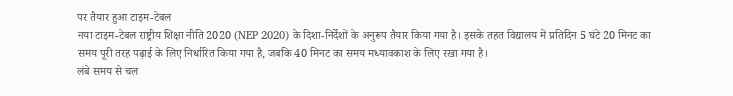पर तैयार हुआ टाइम-टेबल
नया टाइम-टेबल राष्ट्रीय शिक्षा नीति 2020 (NEP 2020) के दिशा-निर्देशों के अनुरूप तैयार किया गया है। इसके तहत विद्यालय में प्रतिदिन 5 घंटे 20 मिनट का समय पूरी तरह पढ़ाई के लिए निर्धारित किया गया है, जबकि 40 मिनट का समय मध्यावकाश के लिए रखा गया है।
लंबे समय से चल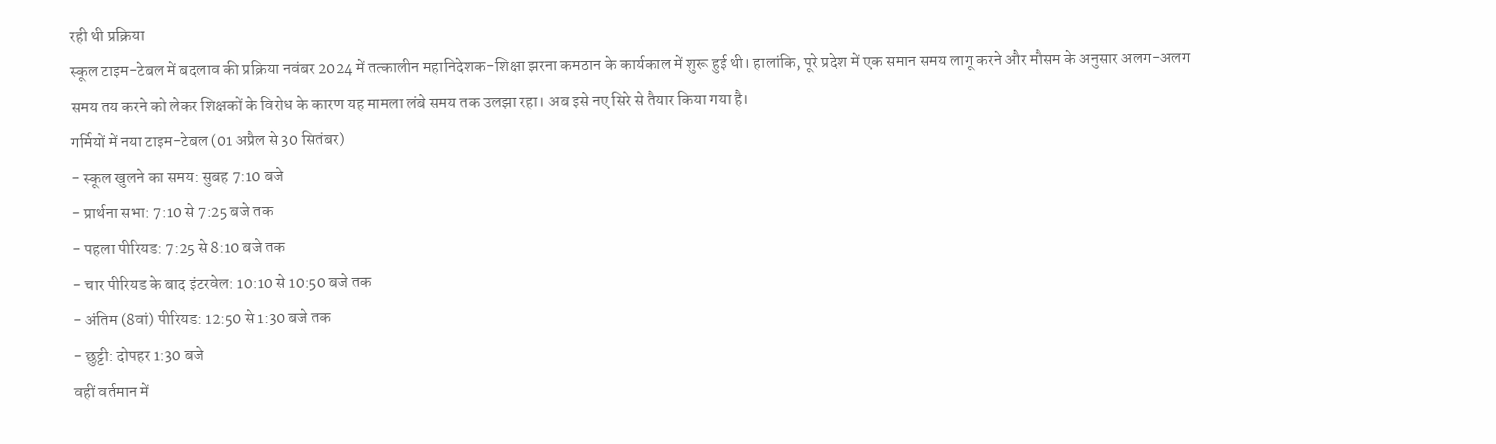रही थी प्रक्रिया
स्कूल टाइम-टेबल में बदलाव की प्रक्रिया नवंबर 2024 में तत्कालीन महानिदेशक-शिक्षा झरना कमठान के कार्यकाल में शुरू हुई थी। हालांकि, पूरे प्रदेश में एक समान समय लागू करने और मौसम के अनुसार अलग-अलग समय तय करने को लेकर शिक्षकों के विरोध के कारण यह मामला लंबे समय तक उलझा रहा। अब इसे नए सिरे से तैयार किया गया है।
गर्मियों में नया टाइम-टेबल (01 अप्रैल से 30 सितंबर)
- स्कूल खुलने का समय: सुबह 7:10 बजे
- प्रार्थना सभा: 7:10 से 7:25 बजे तक
- पहला पीरियड: 7:25 से 8:10 बजे तक
- चार पीरियड के बाद इंटरवेल: 10:10 से 10:50 बजे तक
- अंतिम (8वां) पीरियड: 12:50 से 1:30 बजे तक
- छुट्टी: दोपहर 1:30 बजे
वहीं वर्तमान में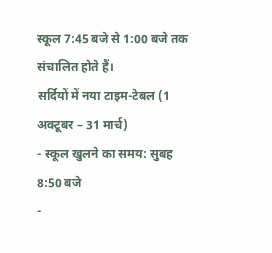स्कूल 7:45 बजे से 1:00 बजे तक संचालित होते हैं।
सर्दियों में नया टाइम-टेबल (1 अक्टूबर – 31 मार्च)
- स्कूल खुलने का समय: सुबह 8:50 बजे
-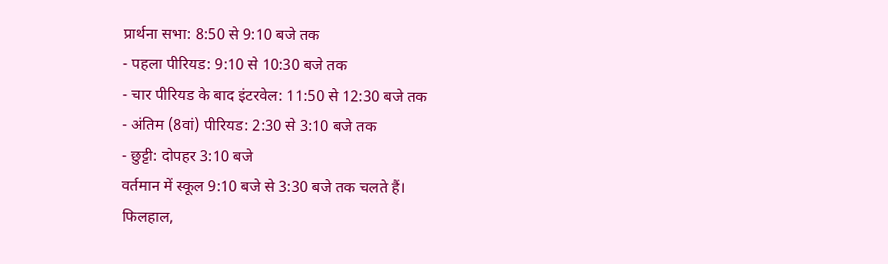प्रार्थना सभा: 8:50 से 9:10 बजे तक
- पहला पीरियड: 9:10 से 10:30 बजे तक
- चार पीरियड के बाद इंटरवेल: 11:50 से 12:30 बजे तक
- अंतिम (8वां) पीरियड: 2:30 से 3:10 बजे तक
- छुट्टी: दोपहर 3:10 बजे
वर्तमान में स्कूल 9:10 बजे से 3:30 बजे तक चलते हैं।
फिलहाल,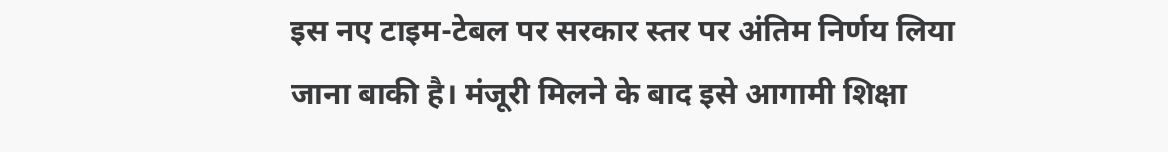इस नए टाइम-टेबल पर सरकार स्तर पर अंतिम निर्णय लिया जाना बाकी है। मंजूरी मिलने के बाद इसे आगामी शिक्षा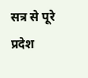सत्र से पूरे प्रदेश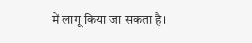में लागू किया जा सकता है।